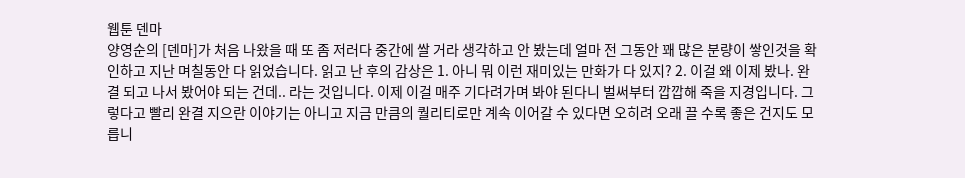웹툰 덴마
양영순의 [덴마]가 처음 나왔을 때 또 좀 저러다 중간에 쌀 거라 생각하고 안 봤는데 얼마 전 그동안 꽤 많은 분량이 쌓인것을 확인하고 지난 며칠동안 다 읽었습니다. 읽고 난 후의 감상은 1. 아니 뭐 이런 재미있는 만화가 다 있지? 2. 이걸 왜 이제 봤나. 완결 되고 나서 봤어야 되는 건데.. 라는 것입니다. 이제 이걸 매주 기다려가며 봐야 된다니 벌써부터 깝깝해 죽을 지경입니다. 그렇다고 빨리 완결 지으란 이야기는 아니고 지금 만큼의 퀄리티로만 계속 이어갈 수 있다면 오히려 오래 끌 수록 좋은 건지도 모릅니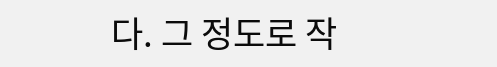다. 그 정도로 작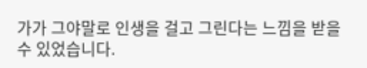가가 그야말로 인생을 걸고 그린다는 느낌을 받을 수 있었습니다.